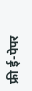फ्री ई-पेपर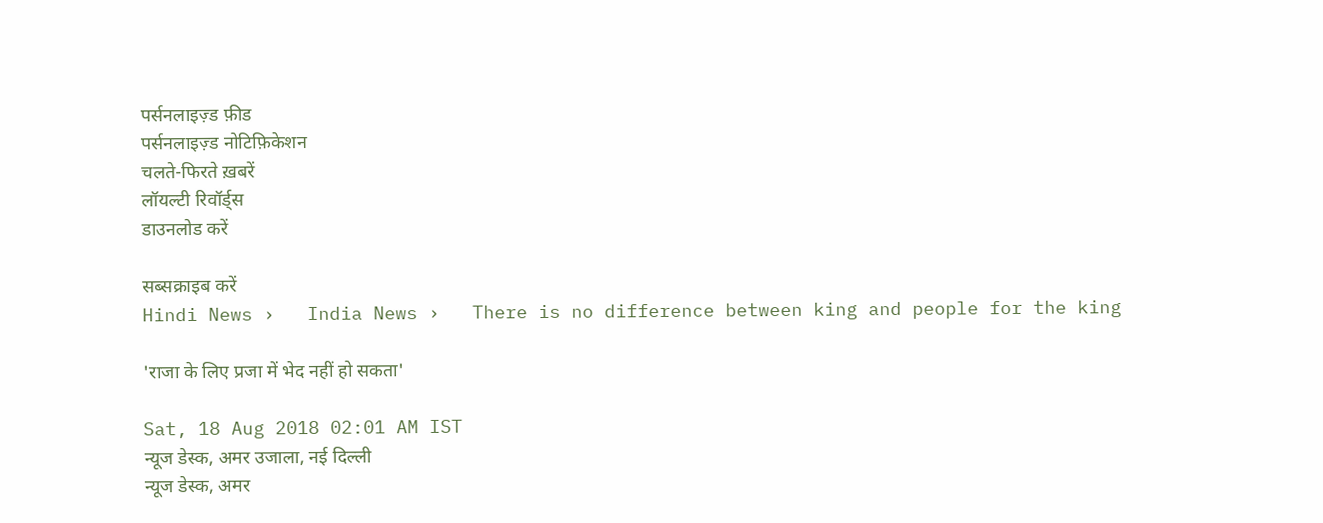पर्सनलाइज़्ड फ़ीड
पर्सनलाइज़्ड नोटिफ़िकेशन
चलते-फिरते ख़बरें
लॉयल्टी रिवॉर्ड्स
डाउनलोड करें

सब्सक्राइब करें
Hindi News ›   India News ›   There is no difference between king and people for the king

'राजा के लिए प्रजा में भेद नहीं हो सकता'

Sat, 18 Aug 2018 02:01 AM IST
न्यूज डेस्क, अमर उजाला, नई दिल्ली
न्यूज डेस्क, अमर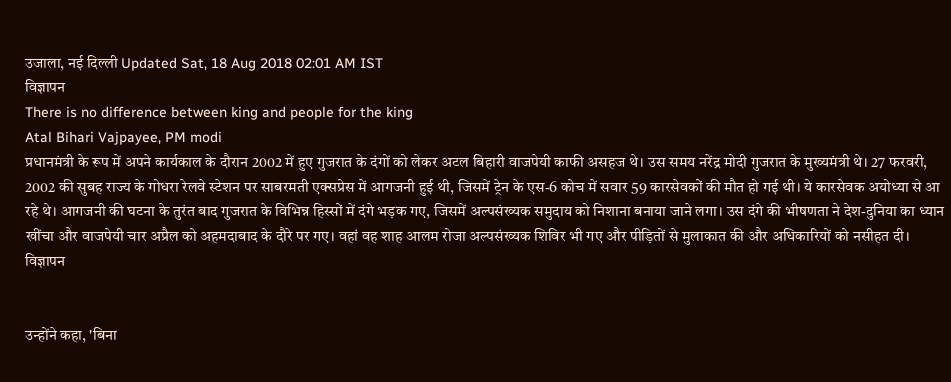उजाला, नई दिल्ली Updated Sat, 18 Aug 2018 02:01 AM IST
विज्ञापन
There is no difference between king and people for the king
Atal Bihari Vajpayee, PM modi
प्रधानमंत्री के रूप में अपने कार्यकाल के दौरान 2002 में हुए गुजरात के दंगों को लेकर अटल बिहारी वाजपेयी काफी असहज थे। उस समय नरेंद्र मोदी गुजरात के मुख्यमंत्री थे। 27 फरवरी, 2002 की सुबह राज्य के गोधरा रेलवे स्टेशन पर साबरमती एक्सप्रेस में आगजनी हुई थी, जिसमें ट्रेन के एस-6 कोच में सवार 59 कारसेवकों की मौत हो गई थी। ये कारसेवक अयोध्या से आ रहे थे। आगजनी की घटना के तुरंत बाद गुजरात के विभिन्न हिस्सों में दंगे भड़क गए, जिसमें अल्पसंख्यक समुदाय को निशाना बनाया जाने लगा। उस दंगे की भीषणता ने देश-दुनिया का ध्यान खींचा और वाजपेयी चार अप्रैल को अहमदाबाद के दौरे पर गए। वहां वह शाह आलम रोजा अल्पसंख्यक शिविर भी गए और पीड़ितों से मुलाकात की और अधिकारियों को नसीहत दी।
विज्ञापन


उन्होंने कहा, 'बिना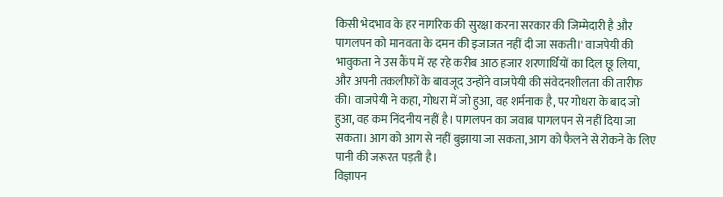किसी भेदभाव के हर नागरिक की सुरक्षा करना सरकार की जिम्मेदारी है और पागलपन को मानवता के दमन की इजाजत नहीं दी जा सकती।' वाजपेयी की भावुकता ने उस कैंप में रह रहे करीब आठ हजार शरणार्थियों का दिल छू लिया, और अपनी तकलीफों के बावजूद उन्होंने वाजपेयी की संवेदनशीलता की तारीफ की। वाजपेयी ने कहा, गोधरा में जो हुआ, वह शर्मनाक है, पर गोधरा के बाद जो हुआ, वह कम निंदनीय नहीं है। पागलपन का जवाब पागलपन से नहीं दिया जा सकता। आग को आग से नहीं बुझाया जा सकता, आग को फैलने से रोकने के लिए पानी की जरूरत पड़ती है।
विज्ञापन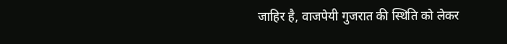जाहिर है, वाजपेयी गुजरात की स्थिति को लेकर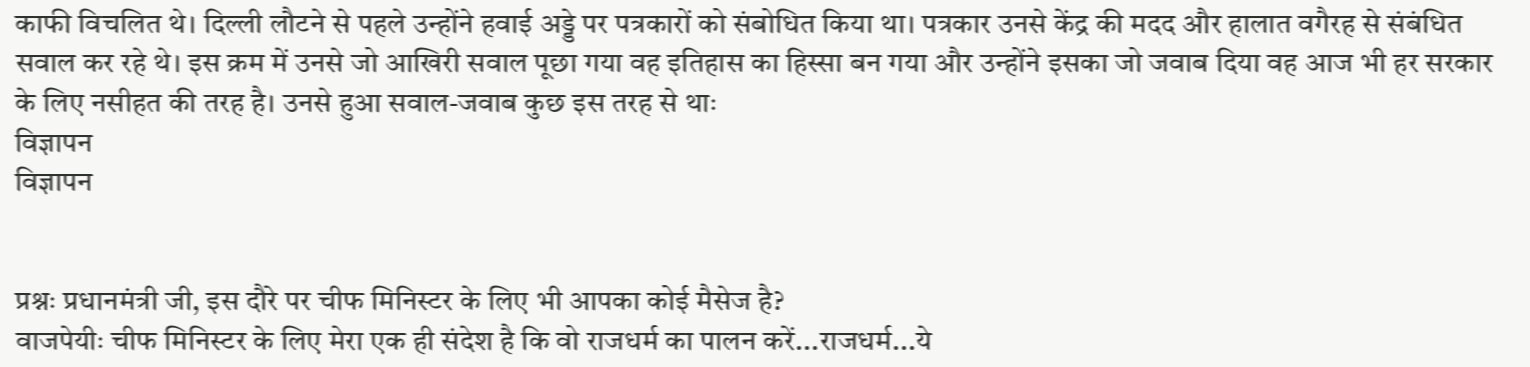काफी विचलित थे। दिल्ली लौटने से पहले उन्होंने हवाई अड्डे पर पत्रकारों को संबोधित किया था। पत्रकार उनसे केंद्र की मदद और हालात वगैरह से संबंधित सवाल कर रहे थे। इस क्रम में उनसे जो आखिरी सवाल पूछा गया वह इतिहास का हिस्सा बन गया और उन्होंने इसका जो जवाब दिया वह आज भी हर सरकार के लिए नसीहत की तरह है। उनसे हुआ सवाल-जवाब कुछ इस तरह से थाः
विज्ञापन
विज्ञापन


प्रश्नः प्रधानमंत्री जी, इस दौरे पर चीफ मिनिस्टर के लिए भी आपका कोई मैसेज है?
वाजपेयीः चीफ मिनिस्टर के लिए मेरा एक ही संदेश है कि वो राजधर्म का पालन करें...राजधर्म...ये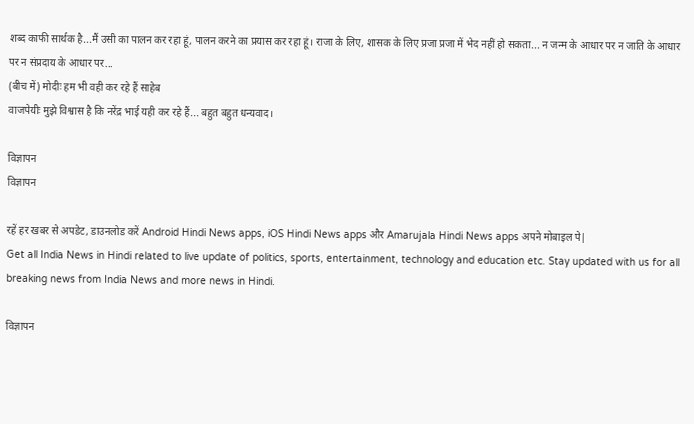शब्द काफी सार्थक है...मैं उसी का पालन कर रहा हूं, पालन करने का प्रयास कर रहा हूं। राजा के लिए, शासक के लिए प्रजा प्रजा में भेद नहीं हो सकता... न जन्म के आधार पर न जाति के आधार पर न संप्रदाय के आधार पर...
(बीच में) मोदीः हम भी वही कर रहे हैं साहेब
वाजपेयीः मुझे विश्वास है कि नरेंद्र भाई यही कर रहे हैं... बहुत बहुत धन्यवाद।

विज्ञापन
विज्ञापन

रहें हर खबर से अपडेट, डाउनलोड करें Android Hindi News apps, iOS Hindi News apps और Amarujala Hindi News apps अपने मोबाइल पे|
Get all India News in Hindi related to live update of politics, sports, entertainment, technology and education etc. Stay updated with us for all breaking news from India News and more news in Hindi.

विज्ञापन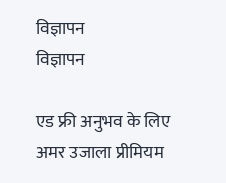विज्ञापन
विज्ञापन

एड फ्री अनुभव के लिए अमर उजाला प्रीमियम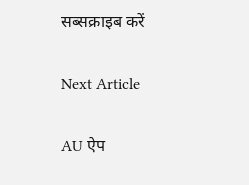सब्सक्राइब करें

Next Article

AU ऐप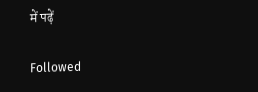में पढ़ें

Followed